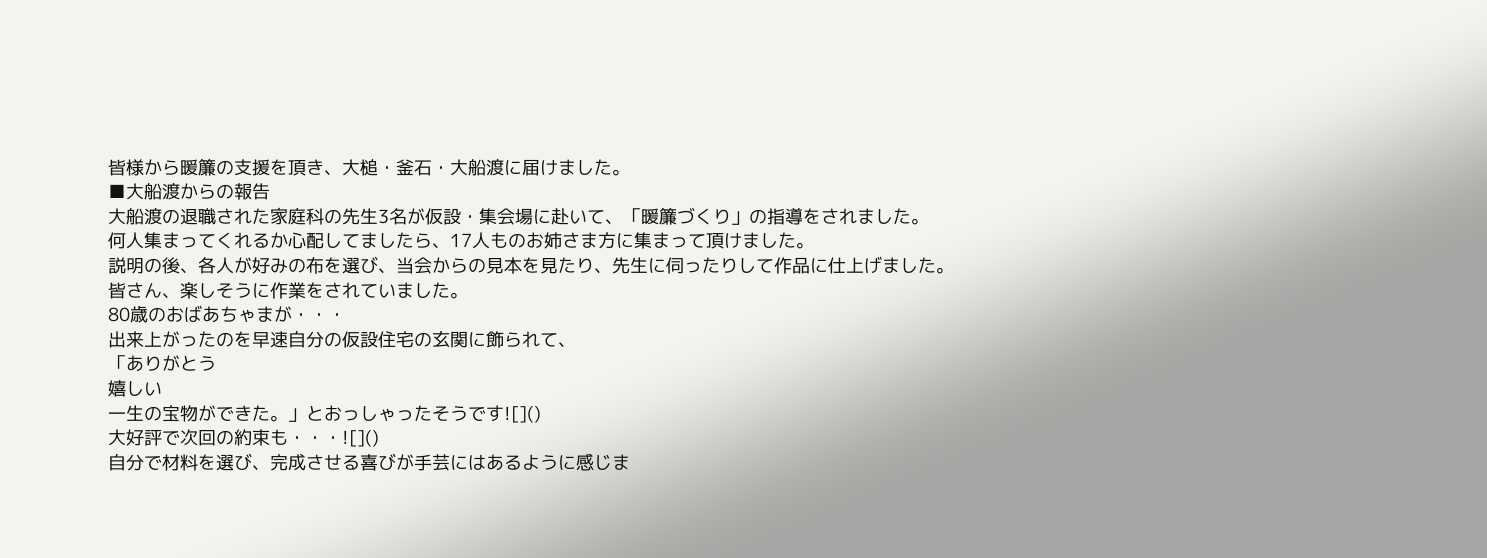皆様から暖簾の支援を頂き、大槌・釜石・大船渡に届けました。
■大船渡からの報告
大船渡の退職された家庭科の先生3名が仮設・集会場に赴いて、「暖簾づくり」の指導をされました。
何人集まってくれるか心配してましたら、17人ものお姉さま方に集まって頂けました。
説明の後、各人が好みの布を選び、当会からの見本を見たり、先生に伺ったりして作品に仕上げました。
皆さん、楽しそうに作業をされていました。
80歳のおばあちゃまが・・・
出来上がったのを早速自分の仮設住宅の玄関に飾られて、
「ありがとう
嬉しい
一生の宝物ができた。」とおっしゃったそうです![]()
大好評で次回の約束も・・・![]()
自分で材料を選び、完成させる喜びが手芸にはあるように感じま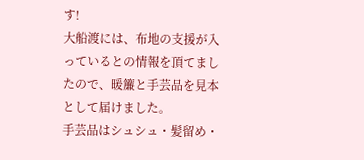す!
大船渡には、布地の支援が入っているとの情報を頂てましたので、暖簾と手芸品を見本として届けました。
手芸品はシュシュ・髪留め・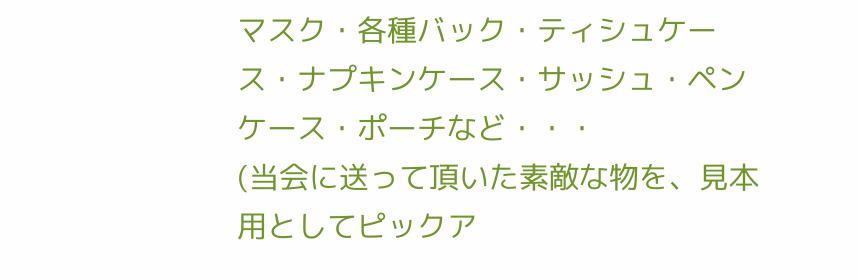マスク・各種バック・ティシュケース・ナプキンケース・サッシュ・ペンケース・ポーチなど・・・
(当会に送って頂いた素敵な物を、見本用としてピックア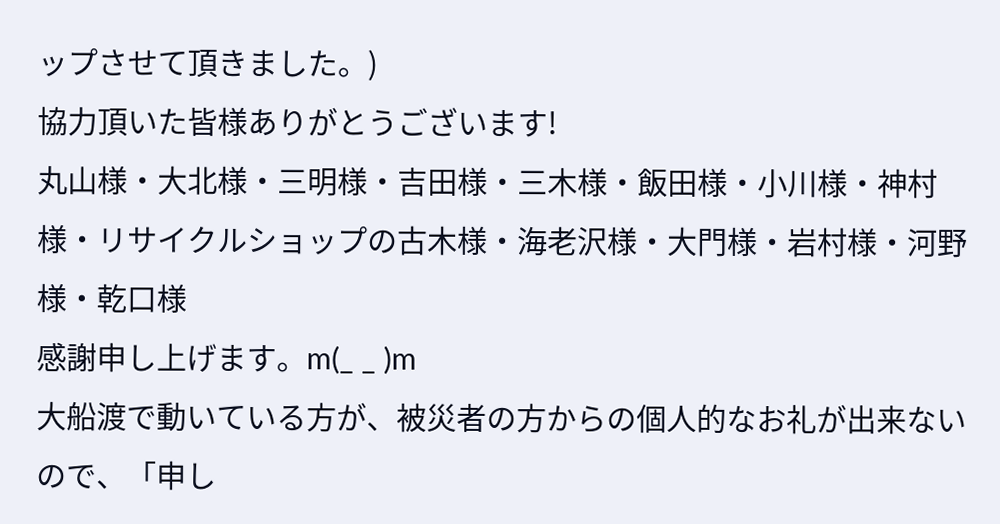ップさせて頂きました。)
協力頂いた皆様ありがとうございます!
丸山様・大北様・三明様・吉田様・三木様・飯田様・小川様・神村様・リサイクルショップの古木様・海老沢様・大門様・岩村様・河野様・乾口様
感謝申し上げます。m(_ _ )m
大船渡で動いている方が、被災者の方からの個人的なお礼が出来ないので、「申し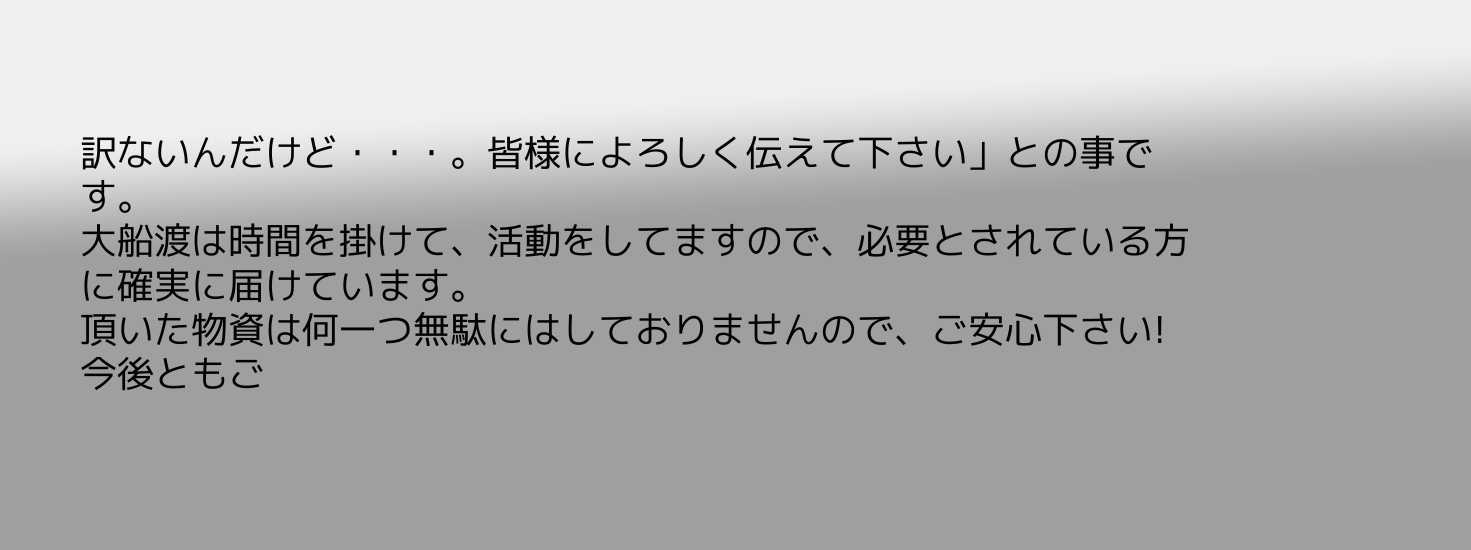訳ないんだけど・・・。皆様によろしく伝えて下さい」との事です。
大船渡は時間を掛けて、活動をしてますので、必要とされている方に確実に届けています。
頂いた物資は何一つ無駄にはしておりませんので、ご安心下さい!
今後ともご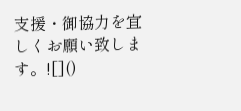支援・御協力を宜しくお願い致します。![]()